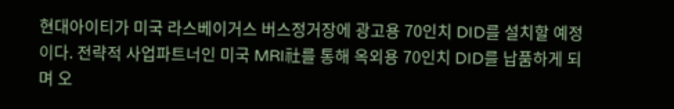현대아이티가 미국 라스베이거스 버스정거장에 광고용 70인치 DID를 설치할 예정이다. 전략적 사업파트너인 미국 MRI社를 통해 옥외용 70인치 DID를 납품하게 되며 오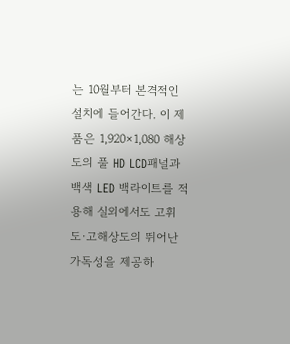는 10월부터 본격적인 설치에 들어간다. 이 제품은 1,920×1,080 해상도의 풀 HD LCD패널과 백색 LED 백라이트를 적용해 실외에서도 고휘도·고해상도의 뛰어난 가독성을 제공하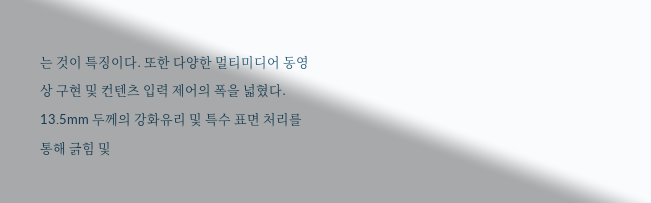는 것이 특징이다. 또한 다양한 멀티미디어 동영상 구현 및 컨텐츠 입력 제어의 폭을 넓혔다. 13.5mm 두께의 강화유리 및 특수 표면 처리를 통해 긁힘 및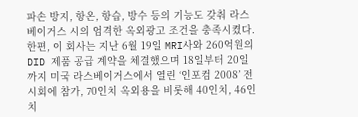파손 방지, 항온, 항습, 방수 등의 기능도 갖춰 라스베이거스 시의 엄격한 옥외광고 조건을 충족시켰다. 한편, 이 회사는 지난 6월 19일 MRI사와 260억원의 DID 제품 공급 계약을 체결했으며 18일부터 20일까지 미국 라스베이거스에서 열린 ‘인포컴 2008’ 전시회에 참가, 70인치 옥외용을 비롯해 40인치, 46인치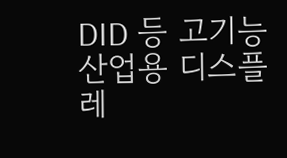DID 등 고기능 산업용 디스플레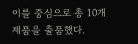이를 중심으로 총 10개 제품을 출품했다.